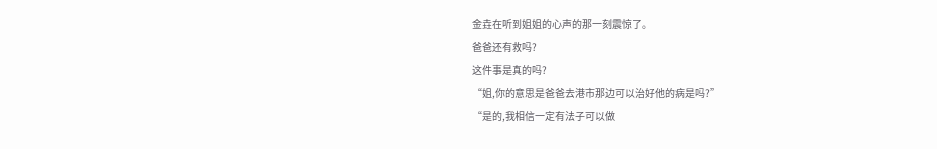金垚在听到姐姐的心声的那一刻震惊了。
爸爸还有救吗?
这件事是真的吗?
“姐,你的意思是爸爸去港市那边可以治好他的病是吗?”
“是的,我相信一定有法子可以做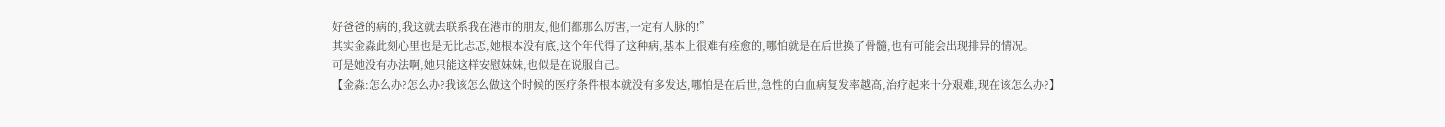好爸爸的病的,我这就去联系我在港市的朋友,他们都那么厉害,一定有人脉的!”
其实金淼此刻心里也是无比忐忑,她根本没有底,这个年代得了这种病,基本上很难有痊愈的,哪怕就是在后世换了骨髓,也有可能会出现排异的情况。
可是她没有办法啊,她只能这样安慰妹妹,也似是在说服自己。
【金淼:怎么办?怎么办?我该怎么做这个时候的医疗条件根本就没有多发达,哪怕是在后世,急性的白血病复发率越高,治疗起来十分艰难,现在该怎么办?】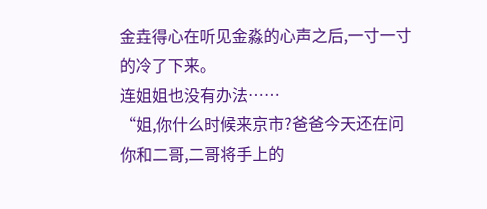金垚得心在听见金淼的心声之后,一寸一寸的冷了下来。
连姐姐也没有办法……
“姐,你什么时候来京市?爸爸今天还在问你和二哥,二哥将手上的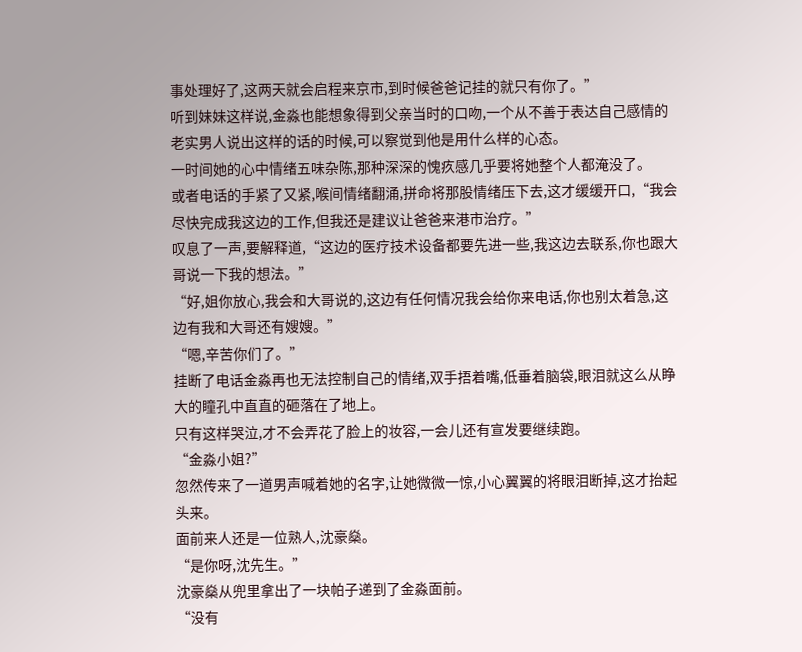事处理好了,这两天就会启程来京市,到时候爸爸记挂的就只有你了。”
听到妹妹这样说,金淼也能想象得到父亲当时的口吻,一个从不善于表达自己感情的老实男人说出这样的话的时候,可以察觉到他是用什么样的心态。
一时间她的心中情绪五味杂陈,那种深深的愧疚感几乎要将她整个人都淹没了。
或者电话的手紧了又紧,喉间情绪翻涌,拼命将那股情绪压下去,这才缓缓开口,“我会尽快完成我这边的工作,但我还是建议让爸爸来港市治疗。”
叹息了一声,要解释道,“这边的医疗技术设备都要先进一些,我这边去联系,你也跟大哥说一下我的想法。”
“好,姐你放心,我会和大哥说的,这边有任何情况我会给你来电话,你也别太着急,这边有我和大哥还有嫂嫂。”
“嗯,辛苦你们了。”
挂断了电话金淼再也无法控制自己的情绪,双手捂着嘴,低垂着脑袋,眼泪就这么从睁大的瞳孔中直直的砸落在了地上。
只有这样哭泣,才不会弄花了脸上的妆容,一会儿还有宣发要继续跑。
“金淼小姐?”
忽然传来了一道男声喊着她的名字,让她微微一惊,小心翼翼的将眼泪断掉,这才抬起头来。
面前来人还是一位熟人,沈豪燊。
“是你呀,沈先生。”
沈豪燊从兜里拿出了一块帕子递到了金淼面前。
“没有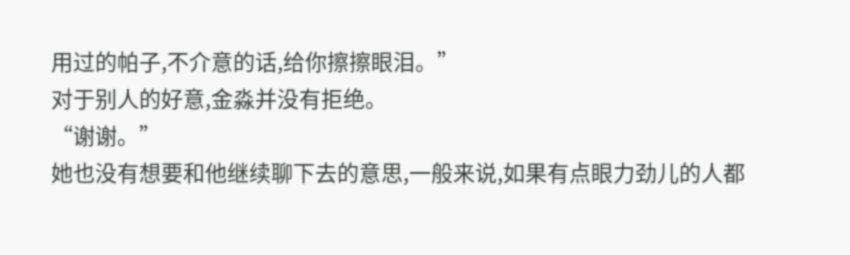用过的帕子,不介意的话,给你擦擦眼泪。”
对于别人的好意,金淼并没有拒绝。
“谢谢。”
她也没有想要和他继续聊下去的意思,一般来说,如果有点眼力劲儿的人都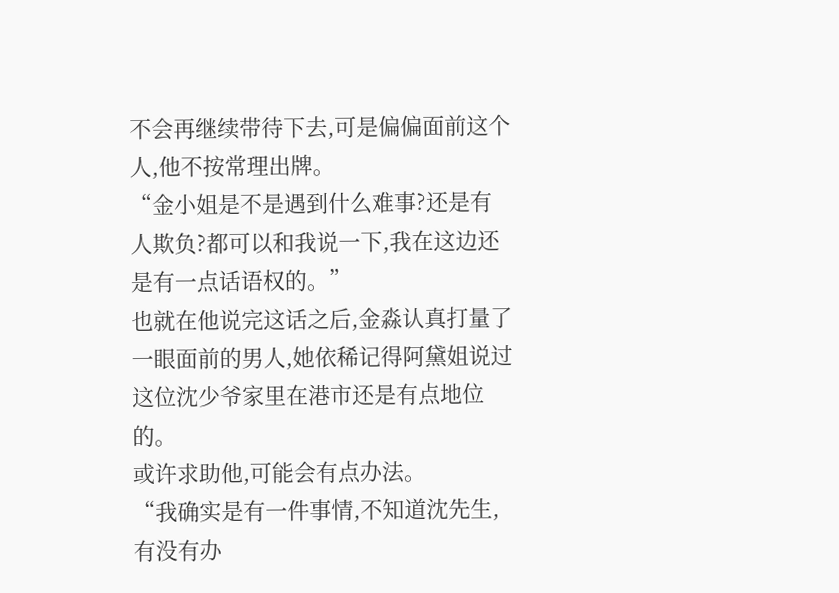不会再继续带待下去,可是偏偏面前这个人,他不按常理出牌。
“金小姐是不是遇到什么难事?还是有人欺负?都可以和我说一下,我在这边还是有一点话语权的。”
也就在他说完这话之后,金淼认真打量了一眼面前的男人,她依稀记得阿黛姐说过这位沈少爷家里在港市还是有点地位的。
或许求助他,可能会有点办法。
“我确实是有一件事情,不知道沈先生,有没有办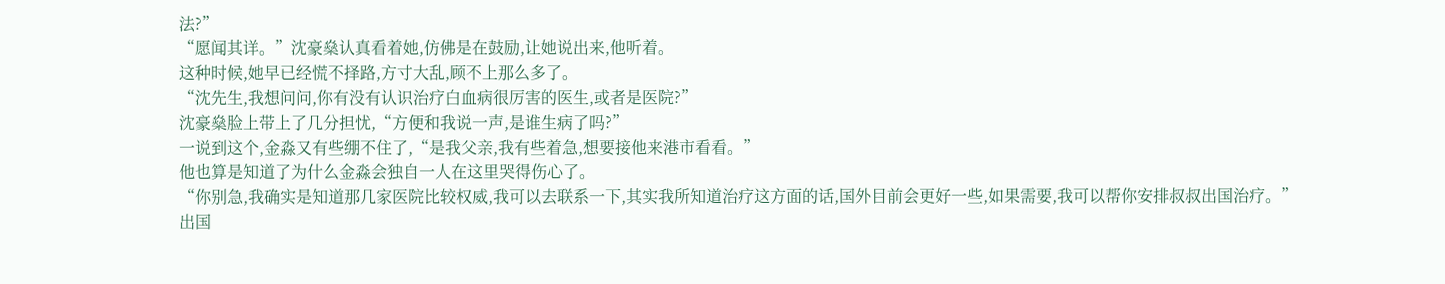法?”
“愿闻其详。”沈豪燊认真看着她,仿佛是在鼓励,让她说出来,他听着。
这种时候,她早已经慌不择路,方寸大乱,顾不上那么多了。
“沈先生,我想问问,你有没有认识治疗白血病很厉害的医生,或者是医院?”
沈豪燊脸上带上了几分担忧,“方便和我说一声,是谁生病了吗?”
一说到这个,金淼又有些绷不住了,“是我父亲,我有些着急,想要接他来港市看看。”
他也算是知道了为什么金淼会独自一人在这里哭得伤心了。
“你别急,我确实是知道那几家医院比较权威,我可以去联系一下,其实我所知道治疗这方面的话,国外目前会更好一些,如果需要,我可以帮你安排叔叔出国治疗。”
出国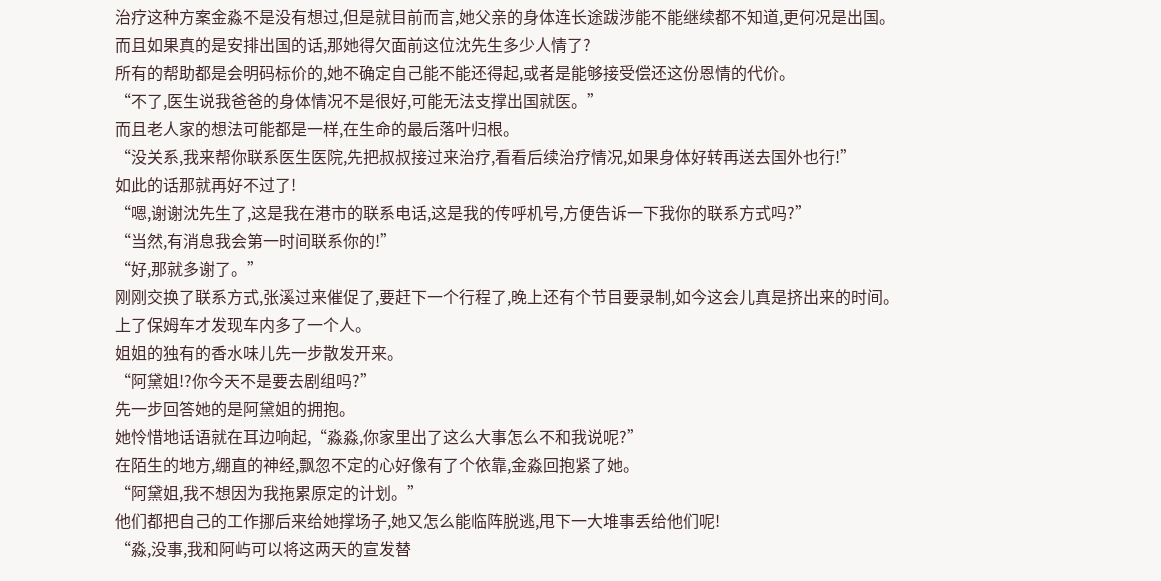治疗这种方案金淼不是没有想过,但是就目前而言,她父亲的身体连长途跋涉能不能继续都不知道,更何况是出国。
而且如果真的是安排出国的话,那她得欠面前这位沈先生多少人情了?
所有的帮助都是会明码标价的,她不确定自己能不能还得起,或者是能够接受偿还这份恩情的代价。
“不了,医生说我爸爸的身体情况不是很好,可能无法支撑出国就医。”
而且老人家的想法可能都是一样,在生命的最后落叶归根。
“没关系,我来帮你联系医生医院,先把叔叔接过来治疗,看看后续治疗情况,如果身体好转再送去国外也行!”
如此的话那就再好不过了!
“嗯,谢谢沈先生了,这是我在港市的联系电话,这是我的传呼机号,方便告诉一下我你的联系方式吗?”
“当然,有消息我会第一时间联系你的!”
“好,那就多谢了。”
刚刚交换了联系方式,张溪过来催促了,要赶下一个行程了,晚上还有个节目要录制,如今这会儿真是挤出来的时间。
上了保姆车才发现车内多了一个人。
姐姐的独有的香水味儿先一步散发开来。
“阿黛姐!?你今天不是要去剧组吗?”
先一步回答她的是阿黛姐的拥抱。
她怜惜地话语就在耳边响起,“淼淼,你家里出了这么大事怎么不和我说呢?”
在陌生的地方,绷直的神经,飘忽不定的心好像有了个依靠,金淼回抱紧了她。
“阿黛姐,我不想因为我拖累原定的计划。”
他们都把自己的工作挪后来给她撑场子,她又怎么能临阵脱逃,甩下一大堆事丢给他们呢!
“淼,没事,我和阿屿可以将这两天的宣发替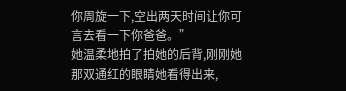你周旋一下,空出两天时间让你可言去看一下你爸爸。”
她温柔地拍了拍她的后背,刚刚她那双通红的眼睛她看得出来,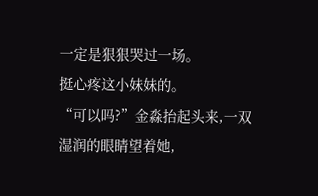一定是狠狠哭过一场。
挺心疼这小妹妹的。
“可以吗?”金淼抬起头来,一双湿润的眼睛望着她,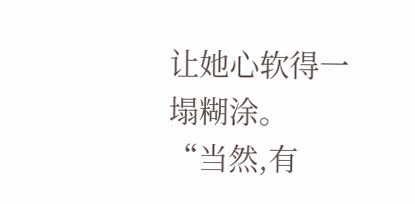让她心软得一塌糊涂。
“当然,有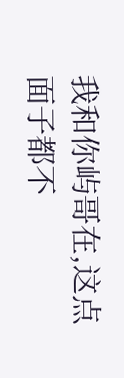我和你屿哥在,这点面子都不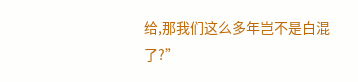给,那我们这么多年岂不是白混了?”